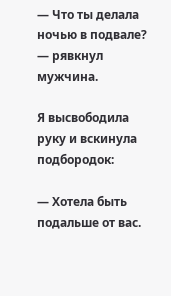— Что ты делала ночью в подвале? — рявкнул мужчина.

Я высвободила руку и вскинула подбородок:

— Хотела быть подальше от вас.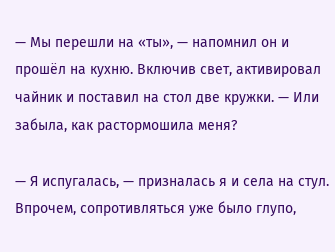— Мы перешли на «ты», — напомнил он и прошёл на кухню. Включив свет, активировал чайник и поставил на стол две кружки. — Или забыла, как растормошила меня?

— Я испугалась, — призналась я и села на стул. Впрочем, сопротивляться уже было глупо,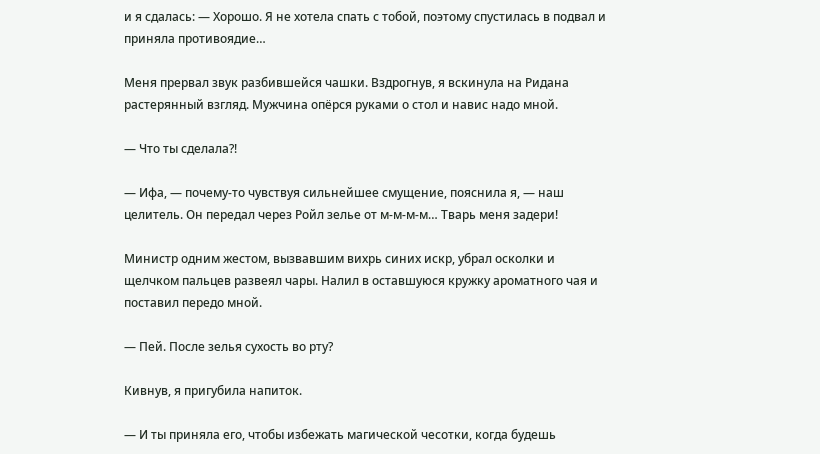и я сдалась: — Хорошо. Я не хотела спать с тобой, поэтому спустилась в подвал и приняла противоядие…

Меня прервал звук разбившейся чашки. Вздрогнув, я вскинула на Ридана растерянный взгляд. Мужчина опёрся руками о стол и навис надо мной.

— Что ты сделала?!

— Ифа, — почему-то чувствуя сильнейшее смущение, пояснила я, — наш целитель. Он передал через Ройл зелье от м-м-м-м… Тварь меня задери!

Министр одним жестом, вызвавшим вихрь синих искр, убрал осколки и щелчком пальцев развеял чары. Налил в оставшуюся кружку ароматного чая и поставил передо мной.

— Пей. После зелья сухость во рту?

Кивнув, я пригубила напиток.

— И ты приняла его, чтобы избежать магической чесотки, когда будешь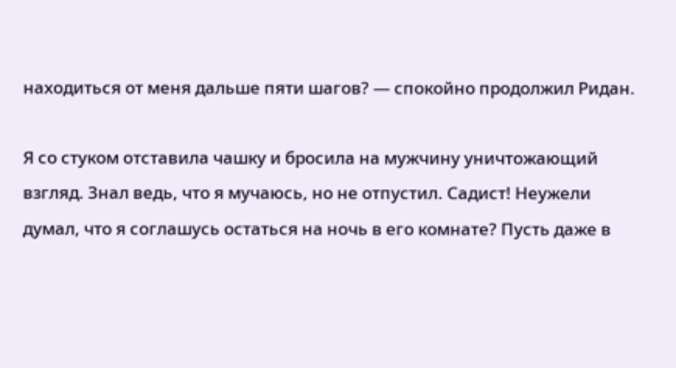находиться от меня дальше пяти шагов? — спокойно продолжил Ридан.

Я со стуком отставила чашку и бросила на мужчину уничтожающий взгляд. Знал ведь, что я мучаюсь, но не отпустил. Садист! Неужели думал, что я соглашусь остаться на ночь в его комнате? Пусть даже в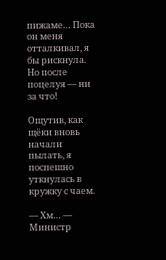пижаме… Пока он меня отталкивал, я бы рискнула. Но после поцелуя — ни за что!

Ощутив, как щёки вновь начали пылать, я поспешно уткнулась в кружку с чаем.

— Хм… — Министр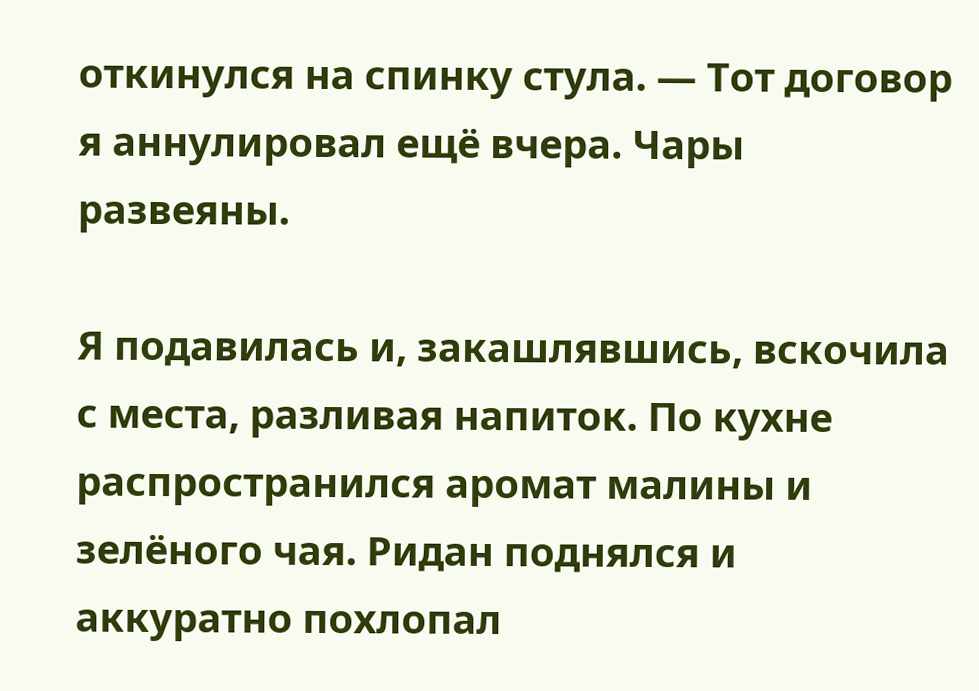откинулся на спинку стула. — Тот договор я аннулировал ещё вчера. Чары развеяны.

Я подавилась и, закашлявшись, вскочила с места, разливая напиток. По кухне распространился аромат малины и зелёного чая. Ридан поднялся и аккуратно похлопал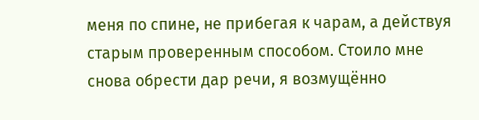меня по спине, не прибегая к чарам, а действуя старым проверенным способом. Стоило мне снова обрести дар речи, я возмущённо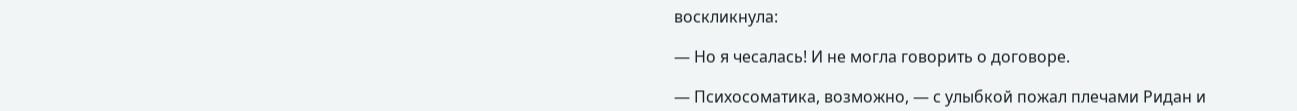воскликнула:

— Но я чесалась! И не могла говорить о договоре.

— Психосоматика, возможно, — с улыбкой пожал плечами Ридан и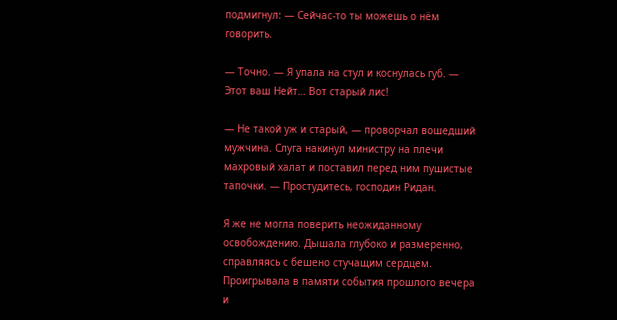подмигнул: — Сейчас-то ты можешь о нём говорить.

— Точно. — Я упала на стул и коснулась губ. — Этот ваш Нейт… Вот старый лис!

— Не такой уж и старый, — проворчал вошедший мужчина. Слуга накинул министру на плечи махровый халат и поставил перед ним пушистые тапочки. — Простудитесь, господин Ридан.

Я же не могла поверить неожиданному освобождению. Дышала глубоко и размеренно, справляясь с бешено стучащим сердцем. Проигрывала в памяти события прошлого вечера и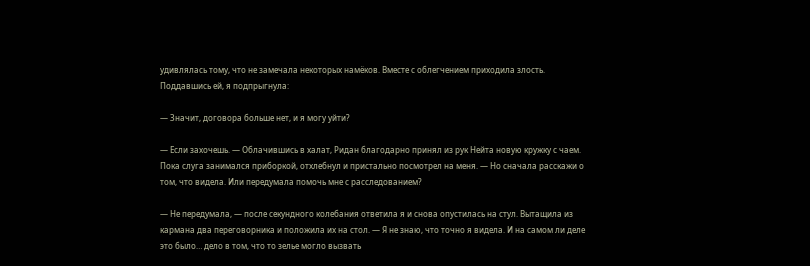удивлялась тому, что не замечала некоторых намёков. Вместе с облегчением приходила злость. Поддавшись ей, я подпрыгнула:

— Значит, договора больше нет, и я могу уйти?

— Если захочешь. — Облачившись в халат, Ридан благодарно принял из рук Нейта новую кружку с чаем. Пока слуга занимался приборкой, отхлебнул и пристально посмотрел на меня. — Но сначала расскажи о том, что видела. Или передумала помочь мне с расследованием?

— Не передумала, — после секундного колебания ответила я и снова опустилась на стул. Вытащила из кармана два переговорника и положила их на стол. — Я не знаю, что точно я видела. И на самом ли деле это было… дело в том, что то зелье могло вызвать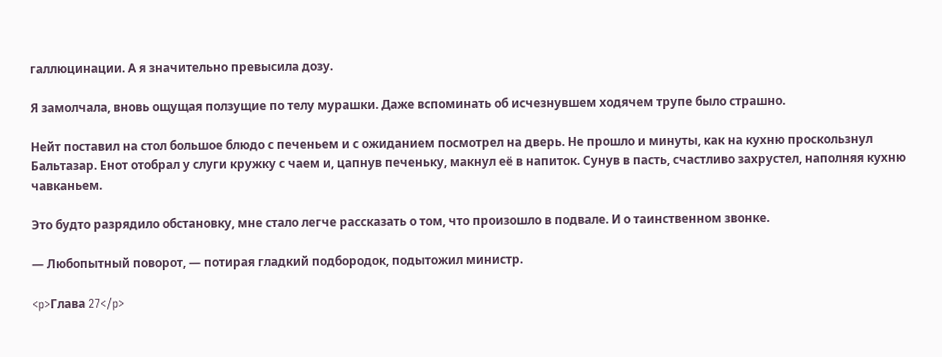галлюцинации. А я значительно превысила дозу.

Я замолчала, вновь ощущая ползущие по телу мурашки. Даже вспоминать об исчезнувшем ходячем трупе было страшно.

Нейт поставил на стол большое блюдо с печеньем и с ожиданием посмотрел на дверь. Не прошло и минуты, как на кухню проскользнул Бальтазар. Енот отобрал у слуги кружку с чаем и, цапнув печеньку, макнул её в напиток. Сунув в пасть, счастливо захрустел, наполняя кухню чавканьем.

Это будто разрядило обстановку, мне стало легче рассказать о том, что произошло в подвале. И о таинственном звонке.

— Любопытный поворот, — потирая гладкий подбородок, подытожил министр.

<p>Глава 27</p>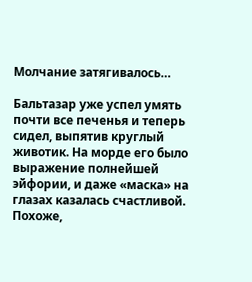Молчание затягивалось…

Бальтазар уже успел умять почти все печенья и теперь сидел, выпятив круглый животик. На морде его было выражение полнейшей эйфории, и даже «маска» на глазах казалась счастливой. Похоже,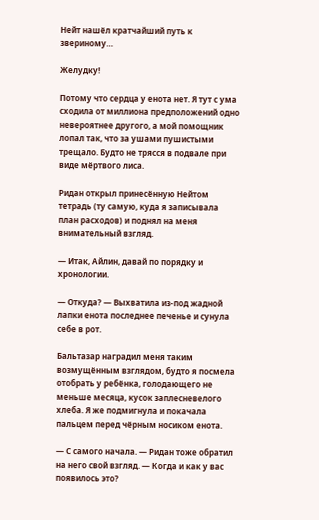Нейт нашёл кратчайший путь к звериному…

Желудку!

Потому что сердца у енота нет. Я тут с ума сходила от миллиона предположений одно невероятнее другого, а мой помощник лопал так, что за ушами пушистыми трещало. Будто не трясся в подвале при виде мёртвого лиса.

Ридан открыл принесённую Нейтом тетрадь (ту самую, куда я записывала план расходов) и поднял на меня внимательный взгляд.

— Итак, Айлин, давай по порядку и хронологии.

— Откуда? — Выхватила из-под жадной лапки енота последнее печенье и сунула себе в рот.

Бальтазар наградил меня таким возмущённым взглядом, будто я посмела отобрать у ребёнка, голодающего не меньше месяца, кусок заплесневелого хлеба. Я же подмигнула и покачала пальцем перед чёрным носиком енота.

— С самого начала. — Ридан тоже обратил на него свой взгляд. — Когда и как у вас появилось это?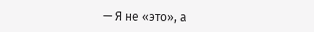— Я не «это», а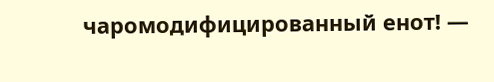чаромодифицированный енот! —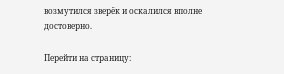возмутился зверёк и оскалился вполне достоверно.

Перейти на страницу: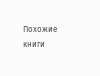Похожие книги